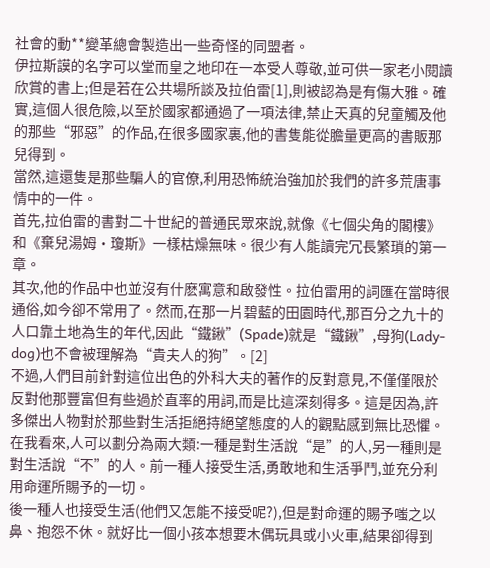社會的動**變革總會製造出一些奇怪的同盟者。
伊拉斯謨的名字可以堂而皇之地印在一本受人尊敬,並可供一家老小閱讀欣賞的書上;但是若在公共場所談及拉伯雷[1],則被認為是有傷大雅。確實,這個人很危險,以至於國家都通過了一項法律,禁止天真的兒童觸及他的那些“邪惡”的作品,在很多國家裏,他的書隻能從膽量更高的書販那兒得到。
當然,這還隻是那些騙人的官僚,利用恐怖統治強加於我們的許多荒唐事情中的一件。
首先,拉伯雷的書對二十世紀的普通民眾來說,就像《七個尖角的閣樓》和《棄兒湯姆·瓊斯》一樣枯燥無味。很少有人能讀完冗長繁瑣的第一章。
其次,他的作品中也並沒有什麽寓意和啟發性。拉伯雷用的詞匯在當時很通俗,如今卻不常用了。然而,在那一片碧藍的田園時代,那百分之九十的人口靠土地為生的年代,因此“鐵鍬”(Spade)就是“鐵鍬”,母狗(Lady-dog)也不會被理解為“貴夫人的狗”。[2]
不過,人們目前針對這位出色的外科大夫的著作的反對意見,不僅僅限於反對他那豐富但有些過於直率的用詞,而是比這深刻得多。這是因為,許多傑出人物對於那些對生活拒絕持絕望態度的人的觀點感到無比恐懼。
在我看來,人可以劃分為兩大類:一種是對生活說“是”的人,另一種則是對生活說“不”的人。前一種人接受生活,勇敢地和生活爭鬥,並充分利用命運所賜予的一切。
後一種人也接受生活(他們又怎能不接受呢?),但是對命運的賜予嗤之以鼻、抱怨不休。就好比一個小孩本想要木偶玩具或小火車,結果卻得到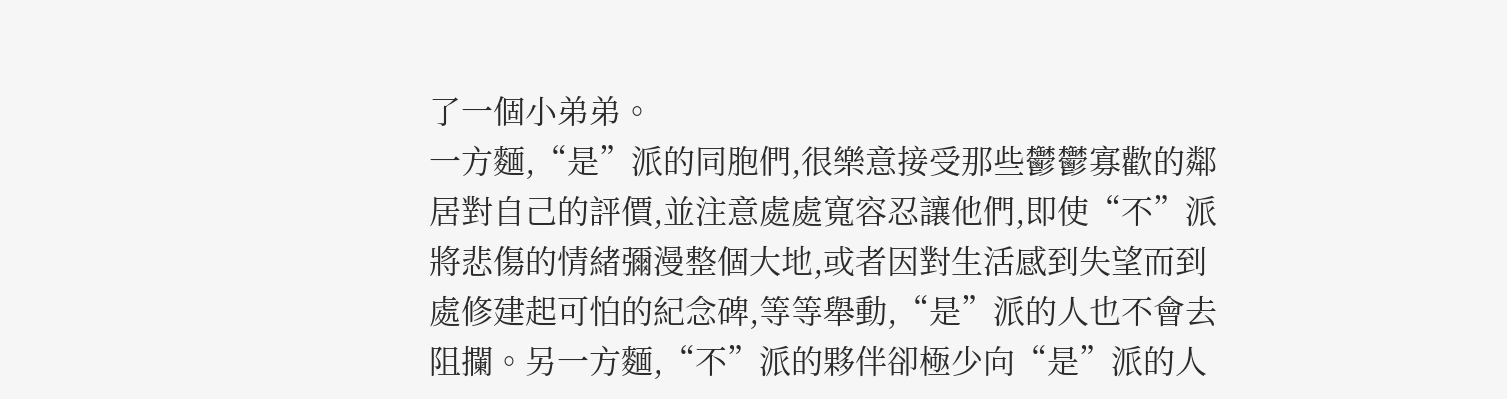了一個小弟弟。
一方麵,“是”派的同胞們,很樂意接受那些鬱鬱寡歡的鄰居對自己的評價,並注意處處寬容忍讓他們,即使“不”派將悲傷的情緒彌漫整個大地,或者因對生活感到失望而到處修建起可怕的紀念碑,等等舉動,“是”派的人也不會去阻攔。另一方麵,“不”派的夥伴卻極少向“是”派的人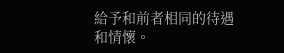給予和前者相同的待遇和情懷。